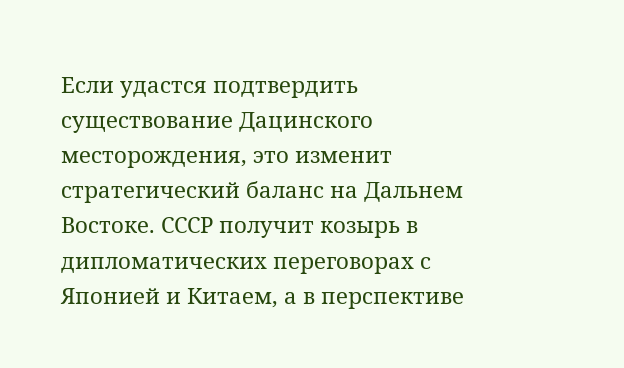Если удастся подтвердить существование Дацинского месторождения, это изменит стратегический баланс на Дальнем Востоке. СССР получит козырь в дипломатических переговорах с Японией и Китаем, а в перспективе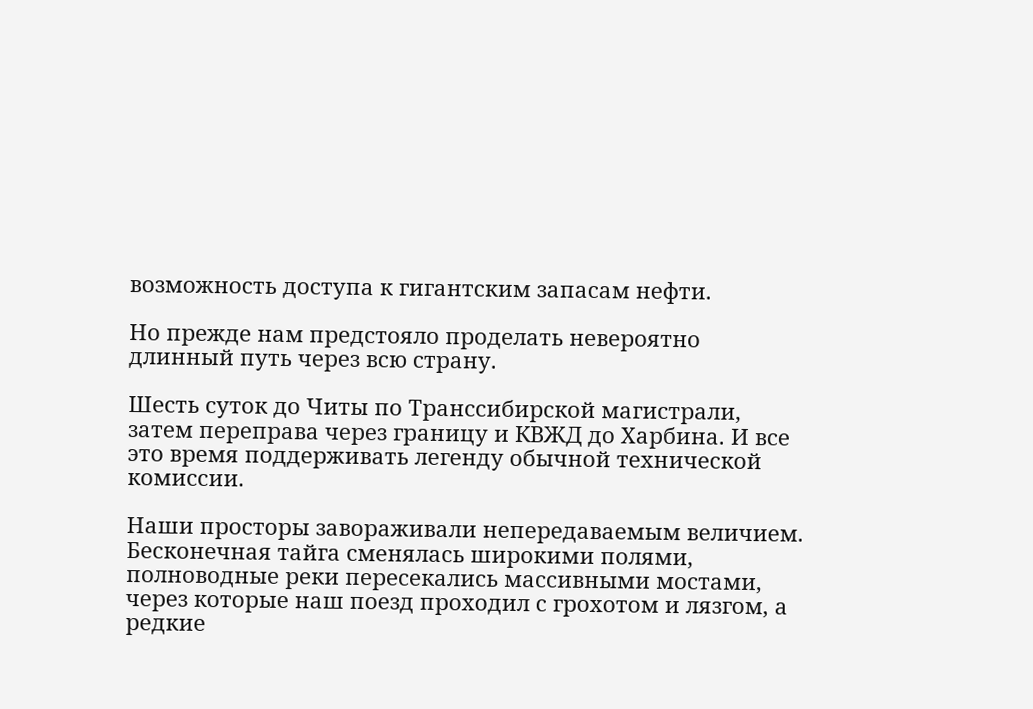возможность доступа к гигантским запасам нефти.

Но прежде нам предстояло проделать невероятно длинный путь через всю страну.

Шесть суток до Читы по Транссибирской магистрали, затем переправа через границу и КВЖД до Харбина. И все это время поддерживать легенду обычной технической комиссии.

Наши просторы завораживали непередаваемым величием. Бесконечная тайга сменялась широкими полями, полноводные реки пересекались массивными мостами, через которые наш поезд проходил с грохотом и лязгом, а редкие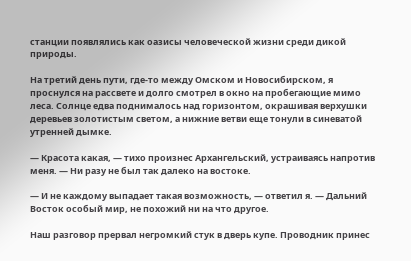станции появлялись как оазисы человеческой жизни среди дикой природы.

На третий день пути, где-то между Омском и Новосибирском, я проснулся на рассвете и долго смотрел в окно на пробегающие мимо леса. Солнце едва поднималось над горизонтом, окрашивая верхушки деревьев золотистым светом, а нижние ветви еще тонули в синеватой утренней дымке.

— Красота какая, — тихо произнес Архангельский, устраиваясь напротив меня. — Ни разу не был так далеко на востоке.

— И не каждому выпадает такая возможность, — ответил я. — Дальний Восток особый мир, не похожий ни на что другое.

Наш разговор прервал негромкий стук в дверь купе. Проводник принес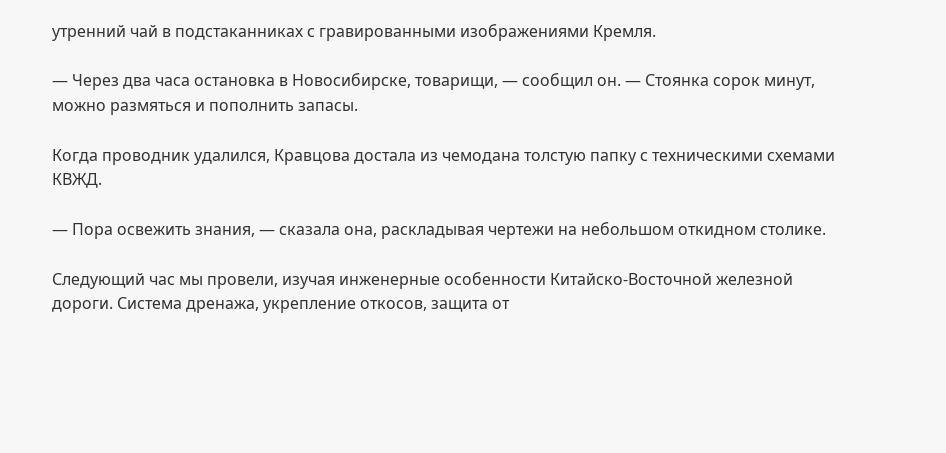утренний чай в подстаканниках с гравированными изображениями Кремля.

— Через два часа остановка в Новосибирске, товарищи, — сообщил он. — Стоянка сорок минут, можно размяться и пополнить запасы.

Когда проводник удалился, Кравцова достала из чемодана толстую папку с техническими схемами КВЖД.

— Пора освежить знания, — сказала она, раскладывая чертежи на небольшом откидном столике.

Следующий час мы провели, изучая инженерные особенности Китайско-Восточной железной дороги. Система дренажа, укрепление откосов, защита от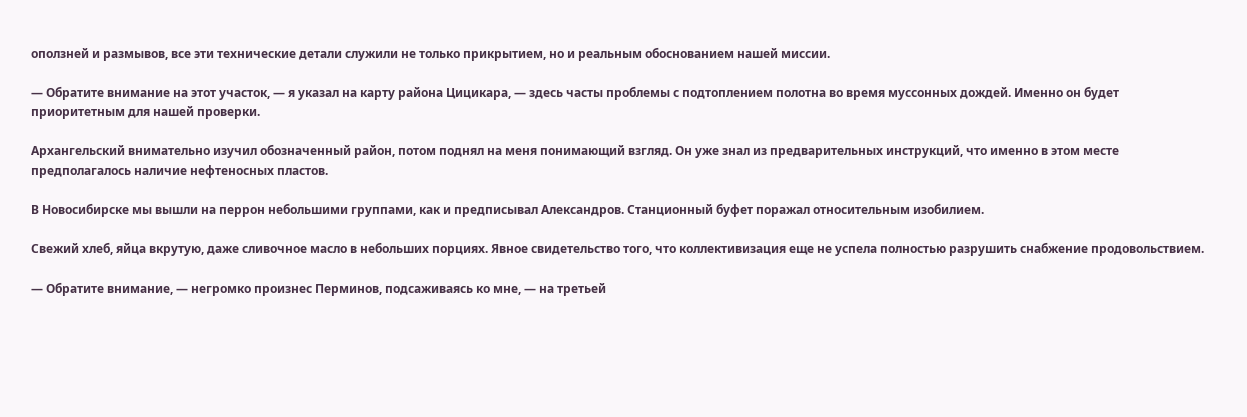оползней и размывов, все эти технические детали служили не только прикрытием, но и реальным обоснованием нашей миссии.

— Обратите внимание на этот участок, — я указал на карту района Цицикара, — здесь часты проблемы с подтоплением полотна во время муссонных дождей. Именно он будет приоритетным для нашей проверки.

Архангельский внимательно изучил обозначенный район, потом поднял на меня понимающий взгляд. Он уже знал из предварительных инструкций, что именно в этом месте предполагалось наличие нефтеносных пластов.

В Новосибирске мы вышли на перрон небольшими группами, как и предписывал Александров. Станционный буфет поражал относительным изобилием.

Свежий хлеб, яйца вкрутую, даже сливочное масло в небольших порциях. Явное свидетельство того, что коллективизация еще не успела полностью разрушить снабжение продовольствием.

— Обратите внимание, — негромко произнес Перминов, подсаживаясь ко мне, — на третьей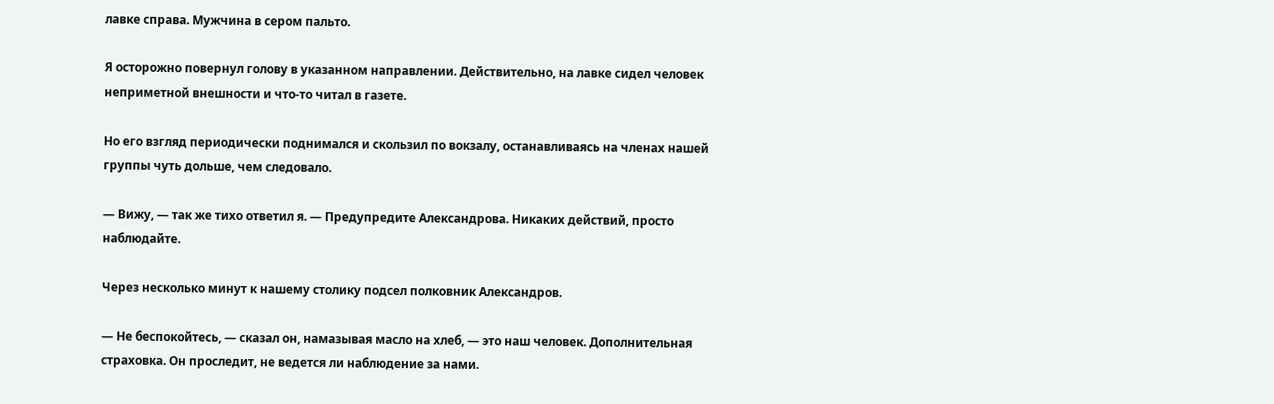лавке справа. Мужчина в сером пальто.

Я осторожно повернул голову в указанном направлении. Действительно, на лавке сидел человек неприметной внешности и что-то читал в газете.

Но его взгляд периодически поднимался и скользил по вокзалу, останавливаясь на членах нашей группы чуть дольше, чем следовало.

— Вижу, — так же тихо ответил я. — Предупредите Александрова. Никаких действий, просто наблюдайте.

Через несколько минут к нашему столику подсел полковник Александров.

— Не беспокойтесь, — сказал он, намазывая масло на хлеб, — это наш человек. Дополнительная страховка. Он проследит, не ведется ли наблюдение за нами.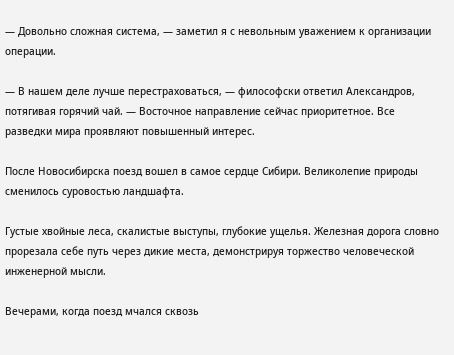— Довольно сложная система, — заметил я с невольным уважением к организации операции.

— В нашем деле лучше перестраховаться, — философски ответил Александров, потягивая горячий чай. — Восточное направление сейчас приоритетное. Все разведки мира проявляют повышенный интерес.

После Новосибирска поезд вошел в самое сердце Сибири. Великолепие природы сменилось суровостью ландшафта.

Густые хвойные леса, скалистые выступы, глубокие ущелья. Железная дорога словно прорезала себе путь через дикие места, демонстрируя торжество человеческой инженерной мысли.

Вечерами, когда поезд мчался сквозь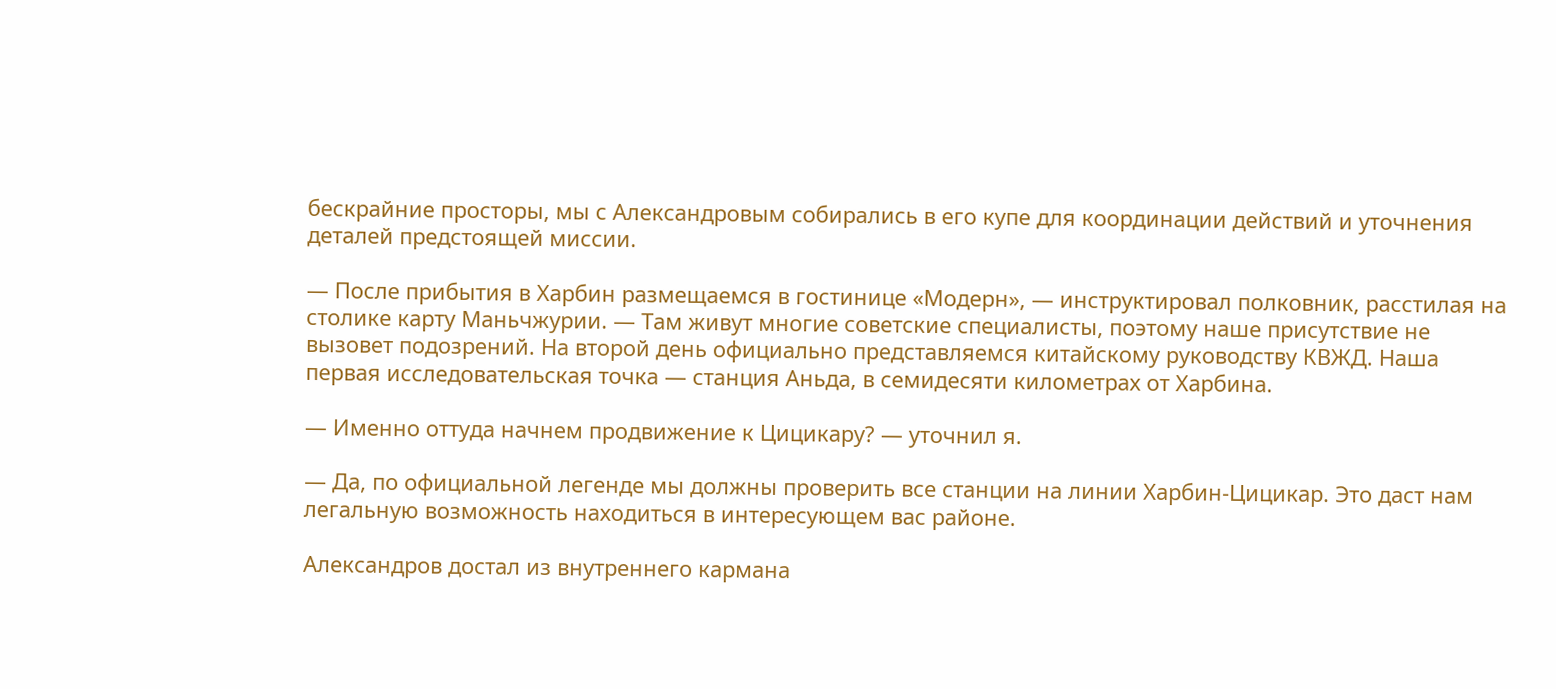бескрайние просторы, мы с Александровым собирались в его купе для координации действий и уточнения деталей предстоящей миссии.

— После прибытия в Харбин размещаемся в гостинице «Модерн», — инструктировал полковник, расстилая на столике карту Маньчжурии. — Там живут многие советские специалисты, поэтому наше присутствие не вызовет подозрений. На второй день официально представляемся китайскому руководству КВЖД. Наша первая исследовательская точка — станция Аньда, в семидесяти километрах от Харбина.

— Именно оттуда начнем продвижение к Цицикару? — уточнил я.

— Да, по официальной легенде мы должны проверить все станции на линии Харбин-Цицикар. Это даст нам легальную возможность находиться в интересующем вас районе.

Александров достал из внутреннего кармана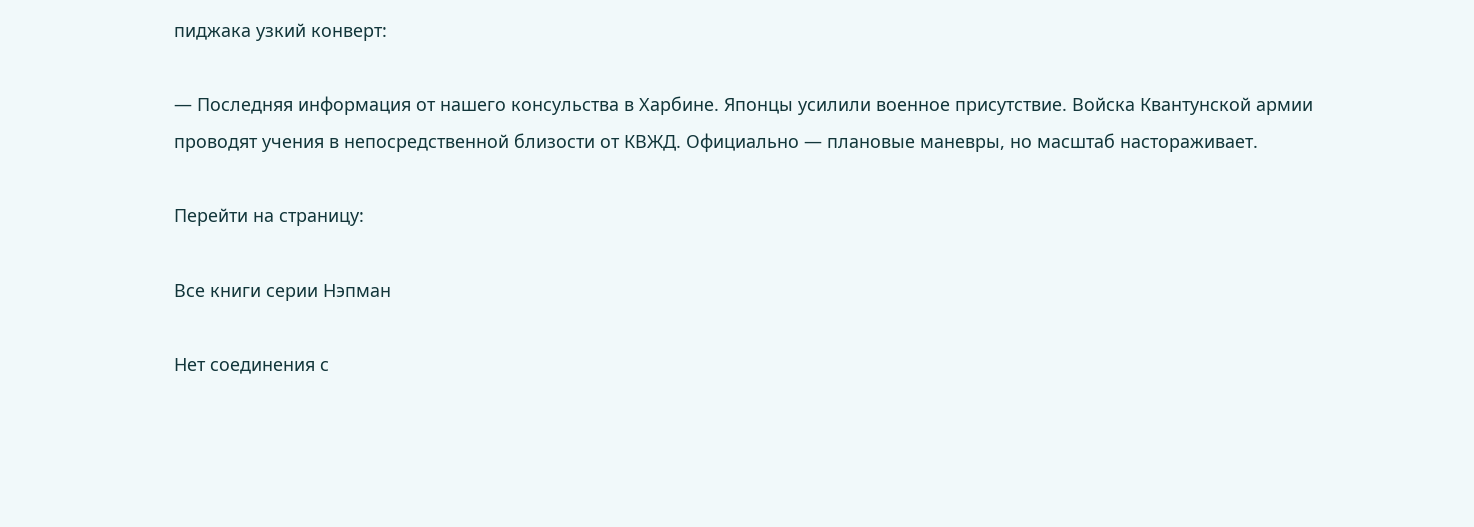пиджака узкий конверт:

— Последняя информация от нашего консульства в Харбине. Японцы усилили военное присутствие. Войска Квантунской армии проводят учения в непосредственной близости от КВЖД. Официально — плановые маневры, но масштаб настораживает.

Перейти на страницу:

Все книги серии Нэпман

Нет соединения с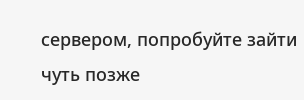сервером, попробуйте зайти чуть позже